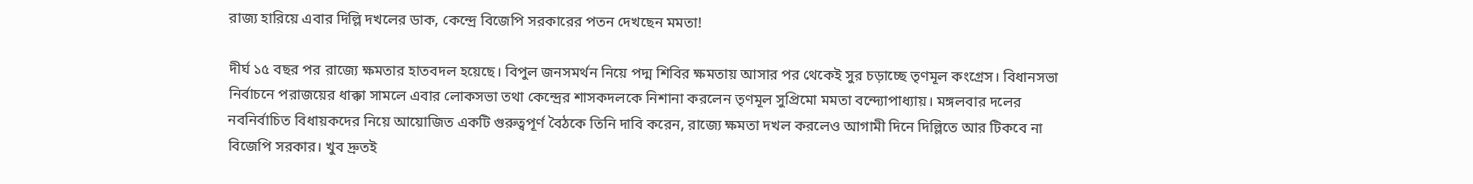রাজ্য হারিয়ে এবার দিল্লি দখলের ডাক, কেন্দ্রে বিজেপি সরকারের পতন দেখছেন মমতা!

দীর্ঘ ১৫ বছর পর রাজ্যে ক্ষমতার হাতবদল হয়েছে। বিপুল জনসমর্থন নিয়ে পদ্ম শিবির ক্ষমতায় আসার পর থেকেই সুর চড়াচ্ছে তৃণমূল কংগ্রেস। বিধানসভা নির্বাচনে পরাজয়ের ধাক্কা সামলে এবার লোকসভা তথা কেন্দ্রের শাসকদলকে নিশানা করলেন তৃণমূল সুপ্রিমো মমতা বন্দ্যোপাধ্যায়। মঙ্গলবার দলের নবনির্বাচিত বিধায়কদের নিয়ে আয়োজিত একটি গুরুত্বপূর্ণ বৈঠকে তিনি দাবি করেন, রাজ্যে ক্ষমতা দখল করলেও আগামী দিনে দিল্লিতে আর টিকবে না বিজেপি সরকার। খুব দ্রুতই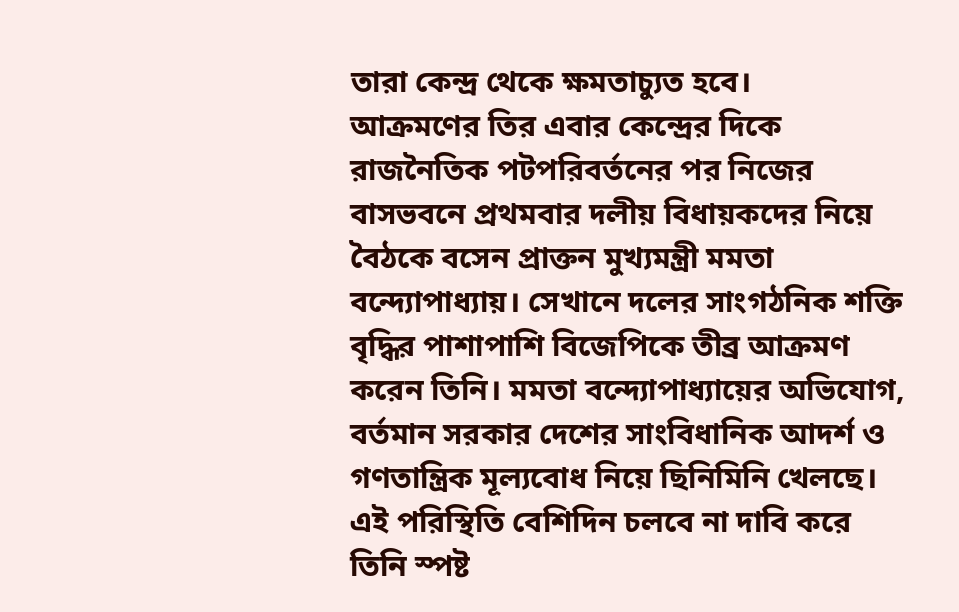তারা কেন্দ্র থেকে ক্ষমতাচ্যুত হবে।
আক্রমণের তির এবার কেন্দ্রের দিকে
রাজনৈতিক পটপরিবর্তনের পর নিজের বাসভবনে প্রথমবার দলীয় বিধায়কদের নিয়ে বৈঠকে বসেন প্রাক্তন মুখ্যমন্ত্রী মমতা বন্দ্যোপাধ্যায়। সেখানে দলের সাংগঠনিক শক্তি বৃদ্ধির পাশাপাশি বিজেপিকে তীব্র আক্রমণ করেন তিনি। মমতা বন্দ্যোপাধ্যায়ের অভিযোগ, বর্তমান সরকার দেশের সাংবিধানিক আদর্শ ও গণতান্ত্রিক মূল্যবোধ নিয়ে ছিনিমিনি খেলছে। এই পরিস্থিতি বেশিদিন চলবে না দাবি করে তিনি স্পষ্ট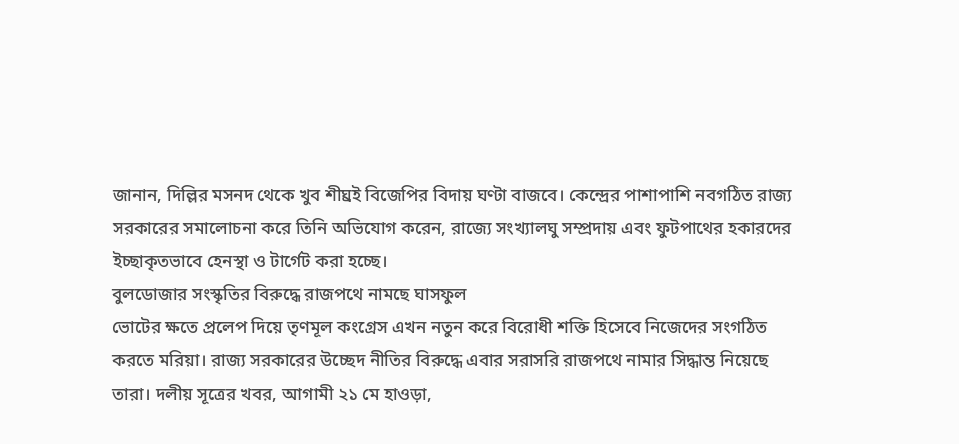জানান, দিল্লির মসনদ থেকে খুব শীঘ্রই বিজেপির বিদায় ঘণ্টা বাজবে। কেন্দ্রের পাশাপাশি নবগঠিত রাজ্য সরকারের সমালোচনা করে তিনি অভিযোগ করেন, রাজ্যে সংখ্যালঘু সম্প্রদায় এবং ফুটপাথের হকারদের ইচ্ছাকৃতভাবে হেনস্থা ও টার্গেট করা হচ্ছে।
বুলডোজার সংস্কৃতির বিরুদ্ধে রাজপথে নামছে ঘাসফুল
ভোটের ক্ষতে প্রলেপ দিয়ে তৃণমূল কংগ্রেস এখন নতুন করে বিরোধী শক্তি হিসেবে নিজেদের সংগঠিত করতে মরিয়া। রাজ্য সরকারের উচ্ছেদ নীতির বিরুদ্ধে এবার সরাসরি রাজপথে নামার সিদ্ধান্ত নিয়েছে তারা। দলীয় সূত্রের খবর, আগামী ২১ মে হাওড়া,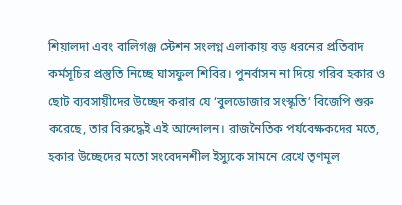শিয়ালদা এবং বালিগঞ্জ স্টেশন সংলগ্ন এলাকায় বড় ধরনের প্রতিবাদ কর্মসূচির প্রস্তুতি নিচ্ছে ঘাসফুল শিবির। পুনর্বাসন না দিয়ে গরিব হকার ও ছোট ব্যবসায়ীদের উচ্ছেদ করার যে ‘বুলডোজার সংস্কৃতি’ বিজেপি শুরু করেছে, তার বিরুদ্ধেই এই আন্দোলন। রাজনৈতিক পর্যবেক্ষকদের মতে, হকার উচ্ছেদের মতো সংবেদনশীল ইস্যুকে সামনে রেখে তৃণমূল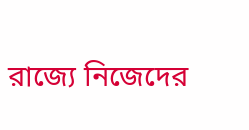রাজ্যে নিজেদের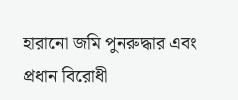হারানো জমি পুনরুদ্ধার এবং প্রধান বিরোধী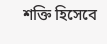শক্তি হিসেবে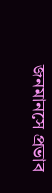জনমানসে প্রভাব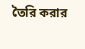তৈরি করার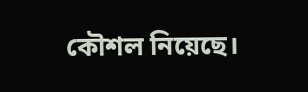কৌশল নিয়েছে।